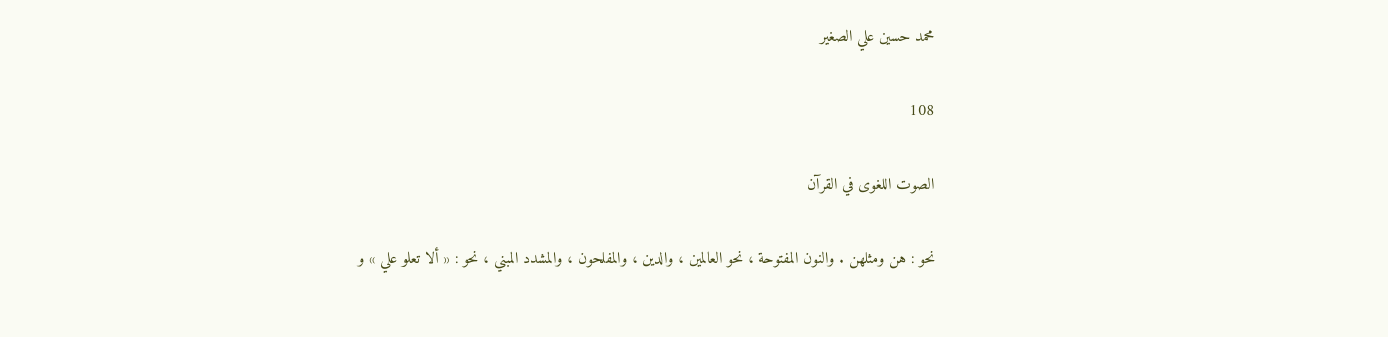محمد حسين علي الصغير

108

الصوت اللغوى في القرآن

نحو : هن ومثلهن . والنون المفتوحة ، نحو العالمين ، والدين ، والمفلحون ، والمشدد المبني ، نحو : « ألا تعلو علي » و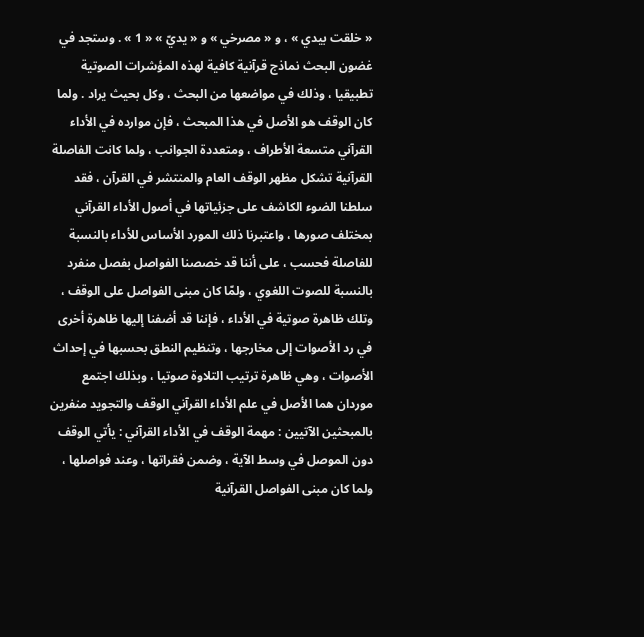« خلقت بيدي » ، و « مصرخي » و « يديّ » « 1 » . وستجد في غضون البحث نماذج قرآنية كافية لهذه المؤشرات الصوتية تطبيقيا ، وذلك في مواضعها من البحث ، وكل بحيث يراد . ولما كان الوقف هو الأصل في هذا المبحث ، فإن موارده في الأداء القرآني متسعة الأطراف ، ومتعددة الجوانب ، ولما كانت الفاصلة القرآنية تشكل مظهر الوقف العام والمنتشر في القرآن ، فقد سلطنا الضوء الكاشف على جزئياتها في أصول الأداء القرآني بمختلف صورها ، واعتبرنا ذلك المورد الأساس للأداء بالنسبة للفاصلة فحسب ، على أننا قد خصصنا الفواصل بفصل منفرد بالنسبة للصوت اللغوي ، ولمّا كان مبنى الفواصل على الوقف ، وتلك ظاهرة صوتية في الأداء ، فإننا قد أضفنا إليها ظاهرة أخرى في رد الأصوات إلى مخارجها ، وتنظيم النطق بحسبها في إحداث الأصوات ، وهي ظاهرة ترتيب التلاوة صوتيا ، وبذلك اجتمع موردان هما الأصل في علم الأداء القرآني الوقف والتجويد منفرين بالمبحثين الآتيين : مهمة الوقف في الأداء القرآني : يأتي الوقف دون الموصل في وسط الآية ، وضمن فقراتها ، وعند فواصلها ، ولما كان مبنى الفواصل القرآنية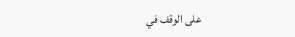على الوقف في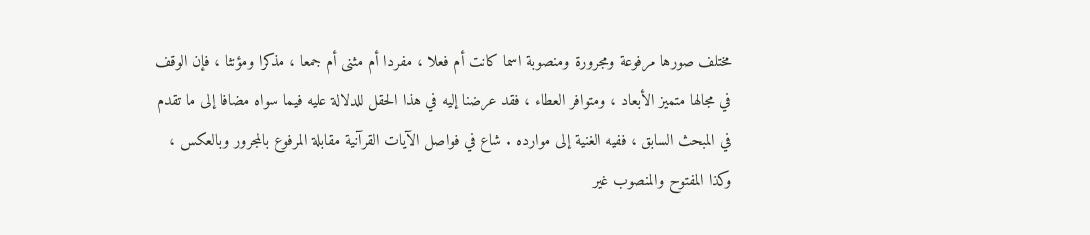مختلف صورها مرفوعة ومجرورة ومنصوبة اسما كانت أم فعلا ، مفردا أم مثنى أم جمعا ، مذكرا ومؤنثا ، فإن الوقف في مجالها متميز الأبعاد ، ومتوافر العطاء ، فقد عرضنا إليه في هذا الحقل للدلالة عليه فيما سواه مضافا إلى ما تقدم في المبحث السابق ، ففيه الغنية إلى موارده . شاع في فواصل الآيات القرآنية مقابلة المرفوع بالمجرور وبالعكس ، وكذا المفتوح والمنصوب غير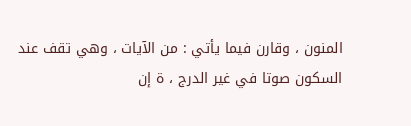المنون ، وقارن فيما يأتي : من الآيات ، وهي تقف عند السكون صوتا في غير الدرج ، ة إن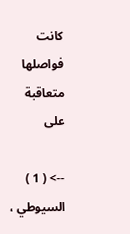كانت فواصلها متعاقبة على

--> ( 1 ) السيوطي ،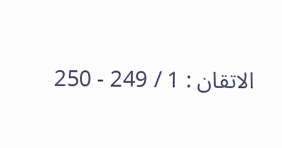الاتقان : 1 / 249 - 250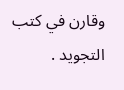وقارن في كتب التجويد .